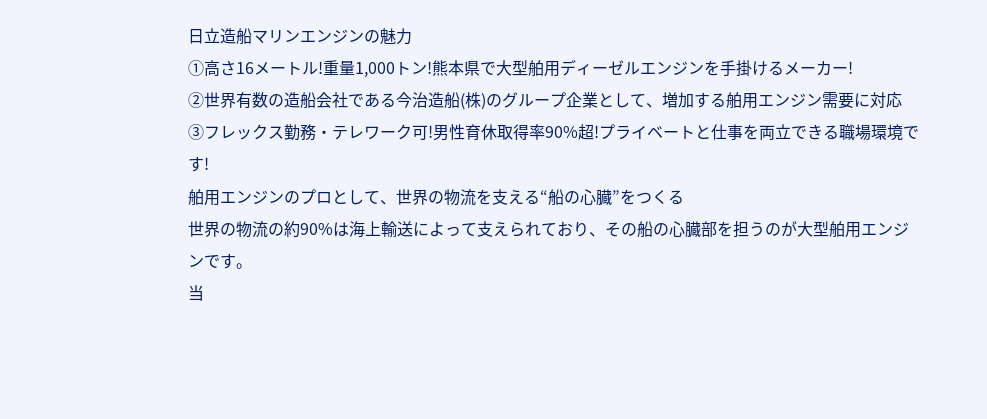日立造船マリンエンジンの魅力
①高さ16メートル!重量1,000トン!熊本県で大型舶用ディーゼルエンジンを手掛けるメーカー!
②世界有数の造船会社である今治造船(株)のグループ企業として、増加する舶用エンジン需要に対応
③フレックス勤務・テレワーク可!男性育休取得率90%超!プライベートと仕事を両立できる職場環境です!
舶用エンジンのプロとして、世界の物流を支える“船の心臓”をつくる
世界の物流の約90%は海上輸送によって支えられており、その船の心臓部を担うのが大型舶用エンジンです。
当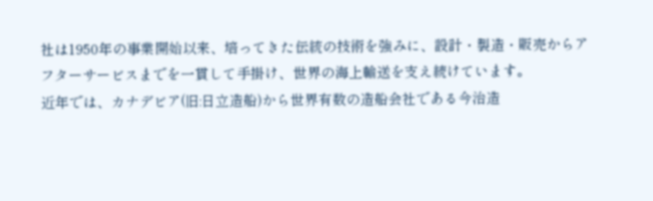社は1950年の事業開始以来、培ってきた伝統の技術を強みに、設計・製造・販売からアフターサービスまでを一貫して手掛け、世界の海上輸送を支え続けています。
近年では、カナデビア(旧:日立造船)から世界有数の造船会社である今治造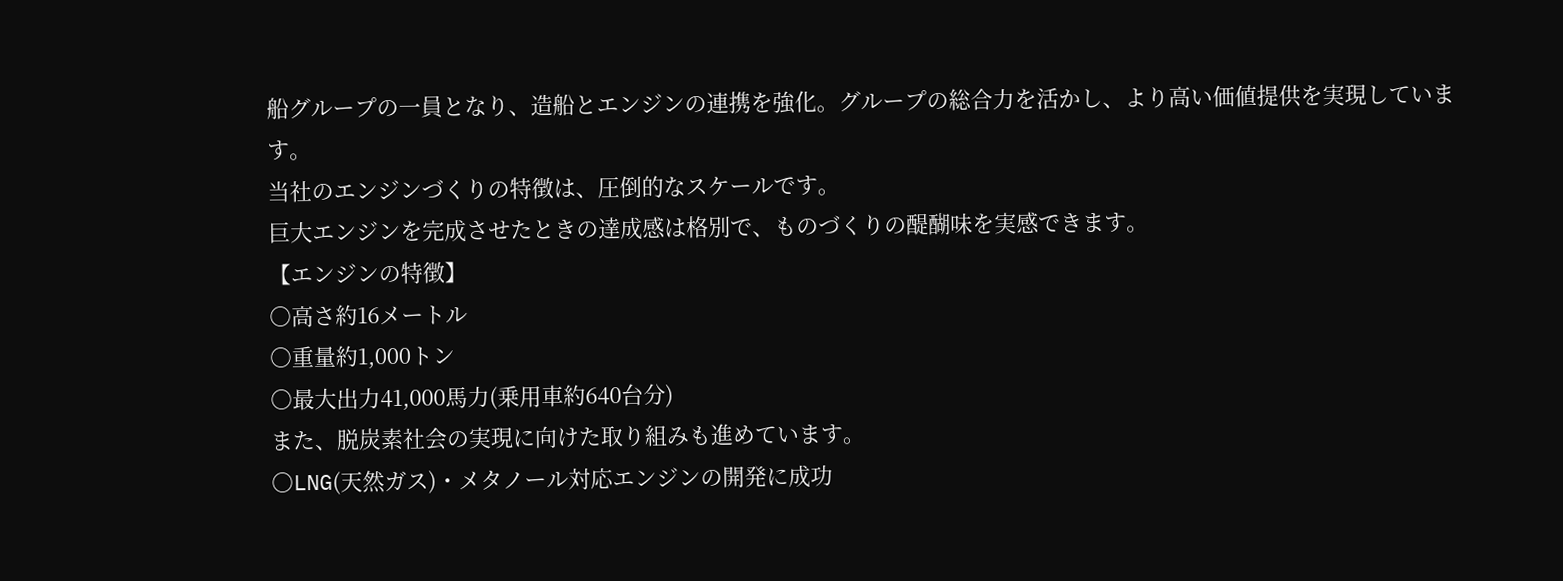船グループの一員となり、造船とエンジンの連携を強化。グループの総合力を活かし、より高い価値提供を実現しています。
当社のエンジンづくりの特徴は、圧倒的なスケールです。
巨大エンジンを完成させたときの達成感は格別で、ものづくりの醍醐味を実感できます。
【エンジンの特徴】
○高さ約16メートル
○重量約1,000トン
○最大出力41,000馬力(乗用車約640台分)
また、脱炭素社会の実現に向けた取り組みも進めています。
○LNG(天然ガス)・メタノール対応エンジンの開発に成功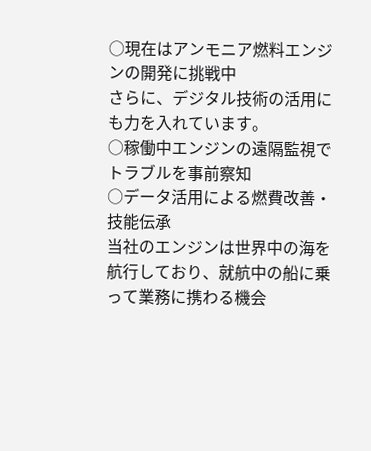○現在はアンモニア燃料エンジンの開発に挑戦中
さらに、デジタル技術の活用にも力を入れています。
○稼働中エンジンの遠隔監視でトラブルを事前察知
○データ活用による燃費改善・技能伝承
当社のエンジンは世界中の海を航行しており、就航中の船に乗って業務に携わる機会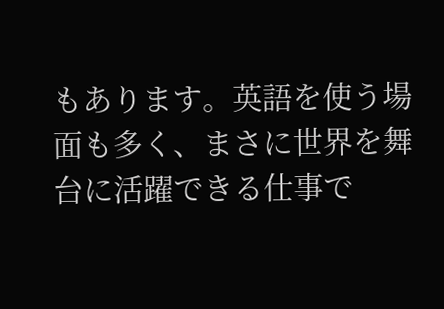もあります。英語を使う場面も多く、まさに世界を舞台に活躍できる仕事で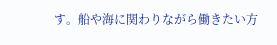す。船や海に関わりながら働きたい方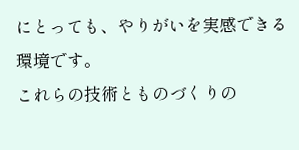にとっても、やりがいを実感できる環境です。
これらの技術とものづくりの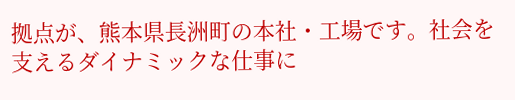拠点が、熊本県長洲町の本社・工場です。社会を支えるダイナミックな仕事に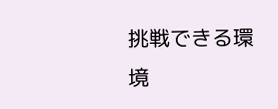挑戦できる環境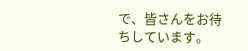で、皆さんをお待ちしています。